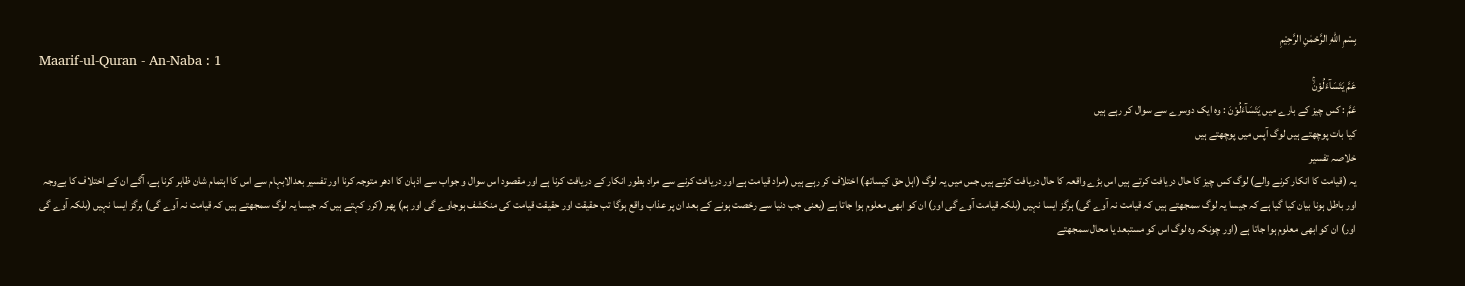بِسْمِ اللّٰهِ الرَّحْمٰنِ الرَّحِيْمِ
Maarif-ul-Quran - An-Naba : 1
عَمَّ یَتَسَآءَلُوْنَۚ
عَمَّ : کس چیز کے بارے میں يَتَسَآءَلُوْنَ : وہ ایک دوسرے سے سوال کر رہے ہیں
کیا بات پوچھتے ہیں لوگ آپس میں پوچھتے ہیں
خلاصہ تفسیر
یہ (قیامت کا انکار کرنے والے) لوگ کس چیز کا حال دریافت کرتے ہیں اس بڑے واقعہ کا حال دریافت کرتے ہیں جس میں یہ لوگ (اہل حق کیساتھ) اختلاف کر رہے ہیں (مراد قیامت ہے اور دریافت کرنے سے مراد بطور انکار کے دریافت کرنا ہے اور مقصود اس سوال و جواب سے اذہان کا ادھر متوجہ کرنا اور تفسیر بعدالابہام سے اس کا اہتمام شان ظاہر کرنا ہے، آگے ان کے اختلاف کا بےوجہ اور باطل ہونا بیان کیا گیا ہے کہ جیسا یہ لوگ سمجھتے ہیں کہ قیامت نہ آوے گی) ہرگز ایسا نہیں (بلکہ قیامت آوے گی اور) ان کو ابھی معلوم ہوا جاتا ہے (یعنی جب دنیا سے رخصت ہونے کے بعد ان پر عذاب واقع ہوگا تب حقیقت اور حقیقت قیامت کی منکشف ہوجاوے گی اور ہم) پھر (کرر کہتے ہیں کہ جیسا یہ لوگ سمجھتے ہیں کہ قیامت نہ آوے گی) ہرگز ایسا نہیں (بلکہ آوے گی اور) ان کو ابھی معلوم ہوا جاتا ہے (اور چونکہ وہ لوگ اس کو مستبعد یا محال سمجھتے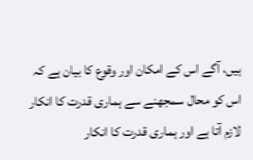ہیں، آگے اس کے امکان اور وقوع کا بیان ہے کہ اس کو محال سمجھنے سے ہماری قدرت کا انکار لازم آتا ہے اور ہماری قدرت کا انکار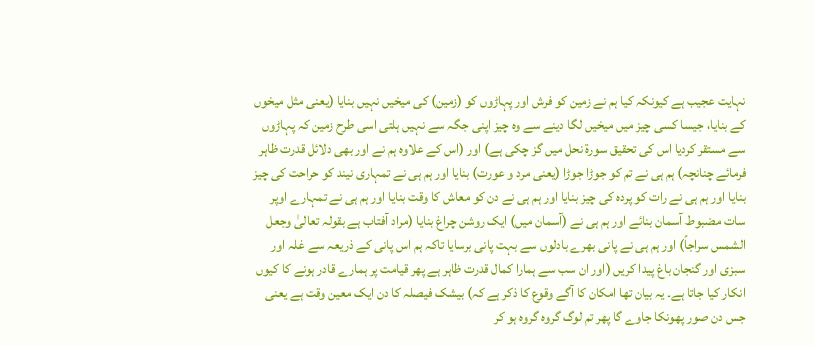نہایت عجیب ہے کیونکہ کیا ہم نے زمین کو فرش اور پہاڑوں کو (زمین) کی میخیں نہیں بنایا (یعنی مثل میخوں کے بنایا، جیسا کسی چیز میں میخیں لگا دینے سے وہ چیز اپنی جگہ سے نہیں ہلتی اسی طرح زمین کہ پہاڑوں سے مستقر کردیا اس کی تحقیق سورة نحل میں گز چکی ہے) اور (اس کے علاوہ ہم نے اور بھی دلائل قدرت ظاہر فرمائے چنانچہ) ہم ہی نے تم کو جوڑا جوڑا (یعنی مرد و عورت) بنایا اور ہم ہی نے تمہاری نیند کو حراحت کی چیز بنایا اور ہم ہی نے رات کو پردہ کی چیز بنایا اور ہم ہی نے دن کو معاش کا وقت بنایا اور ہم ہی نے تمہارے اوپر سات مضبوط آسمان بنائے اور ہم ہی نے (آسمان میں) ایک روشن چراغ بنایا (مراد آفتاب ہے بقولہ تعالیٰ وجعل الشمس سراجاً) اور ہم ہی نے پانی بھرے بادلوں سے بہت پانی برسایا تاکہ ہم اس پانی کے ذریعہ سے غلہ اور سبزی اور گنجان باغ پیدا کریں (اور ان سب سے ہمارا کمال قدرت ظاہر ہے پھر قیامت پر ہمارے قادر ہونے کا کیوں انکار کیا جاتا ہے۔ یہ بیان تھا امکان کا آگے وقوع کا ذکر ہے کہ) بیشک فیصلہ کا دن ایک معین وقت ہے یعنی جس دن صور پھونکا جاوے گا پھر تم لوگ گروہ گروہ ہو کر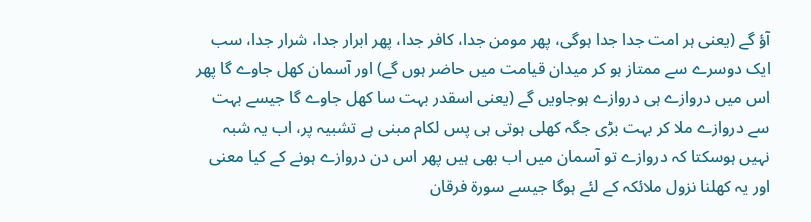آؤ گے (یعنی ہر امت جدا جدا ہوگی، پھر مومن جدا، کافر جدا، پھر ابرار جدا، شرار جدا، سب ایک دوسرے سے ممتاز ہو کر میدان قیامت میں حاضر ہوں گے) اور آسمان کھل جاوے گا پھر اس میں دروازے ہی دروازے ہوجاویں گے (یعنی اسقدر بہت سا کھل جاوے گا جیسے بہت سے دروازے ملا کر بہت بڑی جگہ کھلی ہوتی ہی پس لکام مبنی ہے تشبیہ پر، اب یہ شبہ نہیں ہوسکتا کہ دروازے تو آسمان میں اب بھی ہیں پھر اس دن دروازے ہونے کے کیا معنی اور یہ کھلنا نزول ملائکہ کے لئے ہوگا جیسے سورة فرقان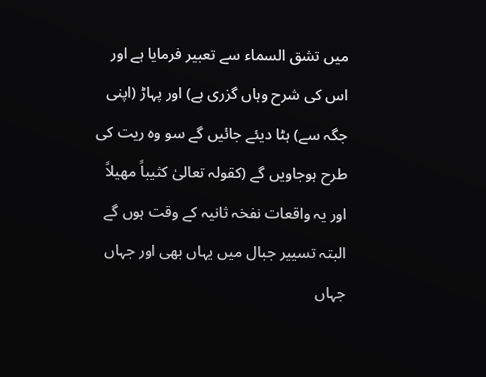میں تشق السماء سے تعبیر فرمایا ہے اور اس کی شرح وہاں گزری ہے) اور پہاڑ (اپنی جگہ سے) ہٹا دیئے جائیں گے سو وہ ریت کی طرح ہوجاویں گے (کقولہ تعالیٰ کثیباً مھیلاً اور یہ واقعات نفخہ ثانیہ کے وقت ہوں گے البتہ تسییر جبال میں یہاں بھی اور جہاں جہاں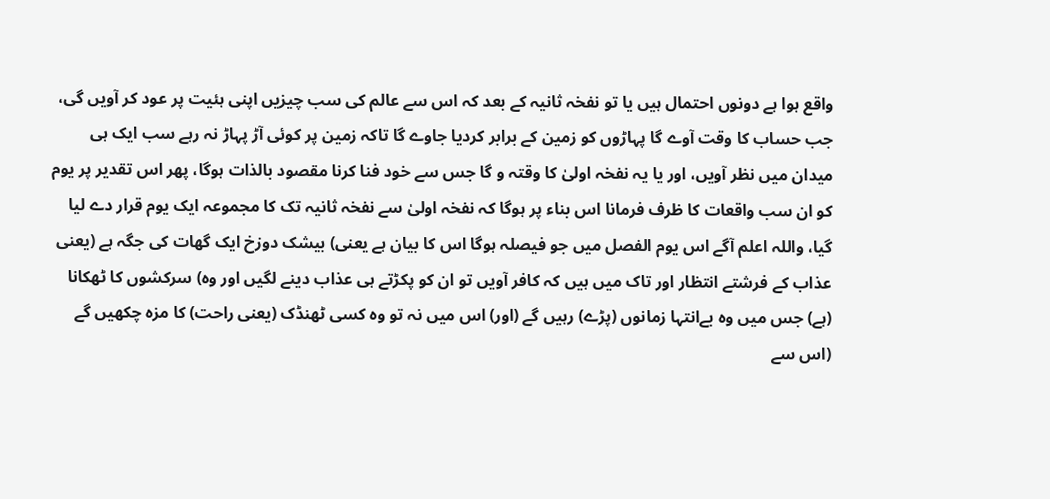واقع ہوا ہے دونوں احتمال ہیں یا تو نفخہ ثانیہ کے بعد کہ اس سے عالم کی سب چیزیں اپنی ہئیت پر عود کر آویں گی، جب حساب کا وقت آوے گا پہاڑوں کو زمین کے برابر کردیا جاوے گا تاکہ زمین پر کوئی آڑ پہاڑ نہ رہے سب ایک ہی میدان میں نظر آویں، اور یا یہ نفخہ اولیٰ کا وقتہ و گا جس سے خود فنا کرنا مقصود بالذات ہوگا، پھر اس تقدیر پر یوم کو ان سب واقعات کا ظرف فرمانا اس بناء پر ہوگا کہ نفخہ اولیٰ سے نفخہ ثانیہ تک کا مجموعہ ایک یوم قرار دے لیا گیا، واللہ اعلم آگے اس یوم الفصل میں جو فیصلہ ہوگا اس کا بیان ہے یعنی) بیشک دوزخ ایک گھات کی جگہ ہے (یعنی عذاب کے فرشتے انتظار اور تاک میں ہیں کہ کافر آویں تو ان کو پکڑتے ہی عذاب دینے لگیں اور وہ) سرکشوں کا ٹھکانا (ہے) جس میں وہ بےانتہا زمانوں (پڑے) رہیں گے (اور) اس میں نہ تو وہ کسی ٹھنڈک (یعنی راحت) کا مزہ چکھیں گے (اس سے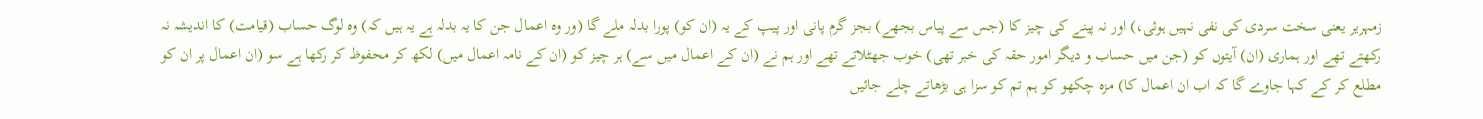زمہریر یعنی سخت سردی کی نفی نہیں ہوئی،) اور نہ پینے کی چیز کا (جس سے پیاس بجھے) بجز گرم پانی اور پیپ کے یہ (ان کو) پورا بدلہ ملے گا (ور وہ اعمال جن کا یہ بدلہ ہے یہ ہیں کہ) وہ لوگ حساب (قیامت) کا اندیشہ نہ رکھتے تھے اور ہماری (ان) آیتوں کو (جن میں حساب و دیگر امور حقہ کی خبر تھی) خوب جھٹلاتے تھے اور ہم نے (ان کے اعمال میں سے) ہر چیز کو (ان کے نامہ اعمال میں) لکھ کر محفوظ کر رکھا ہے سو (ان اعمال پر ان کو مطلع کر کے کہا جاوے گا کہ اب ان اعمال کا) مزہ چکھو کو ہم تم کو سزا ہی بڑھاتے چلے جائیں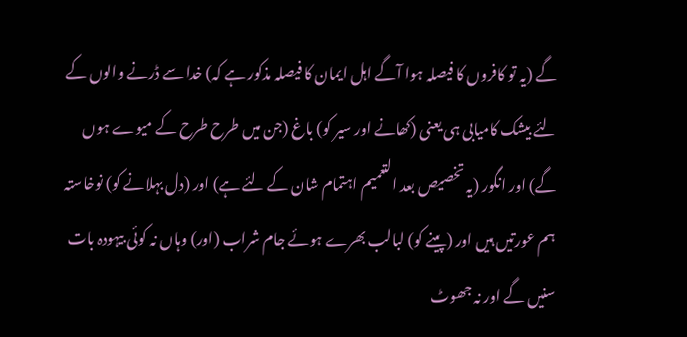گے (یہ تو کافروں کا فیصلہ ہوا آگے اہل ایمان کا فیصلہ مذکور ہے کہ) خدا سے ڈرنے والوں کے لئے بیشک کامیابی ہی یعنی (کھانے اور سیر کو) باغ (جن میں طرح طرح کے میوے ہوں گے) اور انگور (یہ تخصیص بعد التعمیم اہتمام شان کے لئے ہے) اور (دل بہلانے کو) نوخاستہ ہم عورتیں ہیں اور (پینے کو) لبالب بھرے ہوئے جام شراب (اور) وہاں نہ کوئی بیہودہ بات سنیں گے اور نہ جھوٹ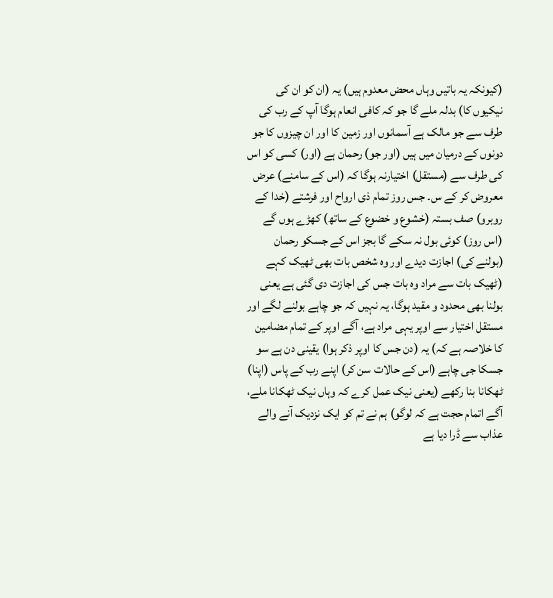(کیونکہ یہ باتیں وہاں محض معدوم ہیں) یہ (ان کو ان کی نیکیوں کا) بدلہ ملے گا جو کہ کافی انعام ہوگا آپ کے رب کی طرف سے جو مالک ہے آسمانوں اور زمین کا اور ان چیزوں کا جو دونوں کے درمیان میں ہیں (اور جو) رحمان ہے (اور) کسی کو اس کی طرف سے (مستقل) اختیارنہ ہوگا کہ (اس کے سامنے) عرض معروض کر کے س۔ جس روز تمام ذی ارواح اور فرشتے (خدا کے روبرو) صف بستہ (خشوع و خضوع کے ساتھ) کھڑے ہوں گے (اس روز) کوئی بول نہ سکے گا بجز اس کے جسکو رحمان (بولنے کی) اجازت دیدے اور وہ شخص بات بھی ٹھیک کہے (ٹھیک بات سے مراد وہ بات جس کی اجازت دی گئی ہے یعنی بولنا بھی محدود و مقید ہوگا، یہ نہیں کہ جو چاہے بولنے لگے اور مستقل اختیار سے اوپر یہی مراد ہے، آگے اوپر کے تمام مضامین کا خلاصہ ہے کہ) یہ (دن جس کا اوپر ذکر ہوا) یقینی دن ہے سو جسکا جی چاہے (اس کے حالات سن کر) اپنے رب کے پاس (اپنا) ٹھکانا بنا رکھے (یعنی نیک عمل کرے کہ وہاں نیک ٹھکانا ملے، آگے اتمام حجت ہے کہ لوگو) ہم نے تم کو ایک نزدیک آنے والے عذاب سے ڈرا دیا ہے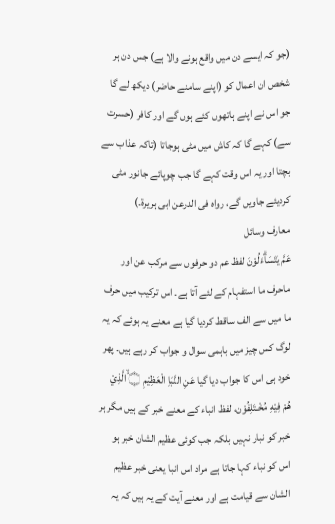(جو کہ ایسے دن میں واقع ہونے والا ہے) جس دن ہر شخص ان اعمال کو (اپنے سامنے حاضر) دیکھ لے گا جو اس نے اپنے ہاتھوں کئے ہوں گے اور کافر (حسرت سے) کہے گا کہ کاش میں مٹی ہوجاتا (تاکہ عذاب سے بچتا اور یہ اس وقت کہے گا جب چوپائے جانور مٹی کردیئے جاویں گے، رواہ فی الدرعن ابی ہریرة۔)
معارف وسائل
عَمَّ يَتَسَاۗءَلُوْنَ لفظ عم دو حرفوں سے مرکب عن اور ماحرف ما استفہام کے لئے آتا ہے۔ اس ترکیب میں حرف ما میں سے الف ساقط کردیا گیا ہے معنے یہ ہوئے کہ یہ لوگ کس چیز میں باہمی سوال و جواب کر رہے ہیں۔ پھر خود ہی اس کا جواب دیا گیا عَنِ النَّبَاِ الْعَظِيْمِ ۝ ۙالَّذِيْ هُمْ فِيْهِ مُخْـتَلِفُوْن، لفظ انباء کے معنے خبر کے ہیں مگر ہر خبر کو نبار نہیں بلکہ جب کوئی عظیم الشان خبر ہو اس کو نباء کہا جاتا ہے مراد اس انبا یعنی خبر عظیم الشان سے قیامت ہے اور معنے آیت کے یہ ہیں کہ یہ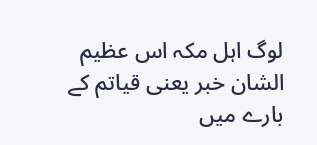لوگ اہل مکہ اس عظیم الشان خبر یعنی قیاتم کے بارے میں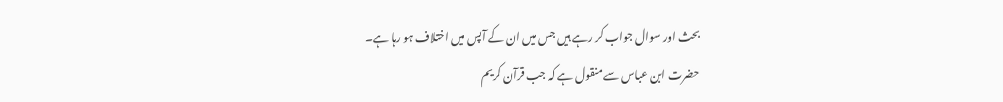بحث اور سوال جواب کر رہے ہیں جس میں ان کے آپس میں اختلاف ہو رہا ہے۔
حضرت ابن عباس سے منقول ہے کہ جب قرآن کریم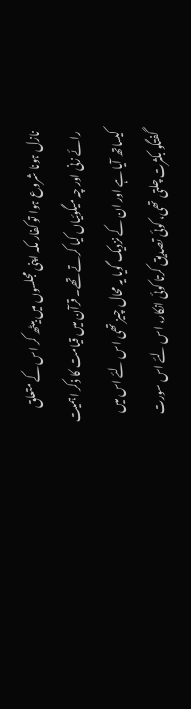نازل ہونا شروع ہوا تو کفار مکہ اپنی مجلسوں میں بیٹھ کر اس کے متعلق رائے زنی اور چہ میگوئیاں کیا کرتے تھے۔ قرآن میں قیامت کا ذکر اہمیت کیساتھ آیا ہے اور ان کے نزدیک گویا یہ محال چیز تھی اس لئے اس میں گفتگو بکثرت چلتی تھی، کوئی تصدیق کرتا کوئی انکار، اس لئے اس سورت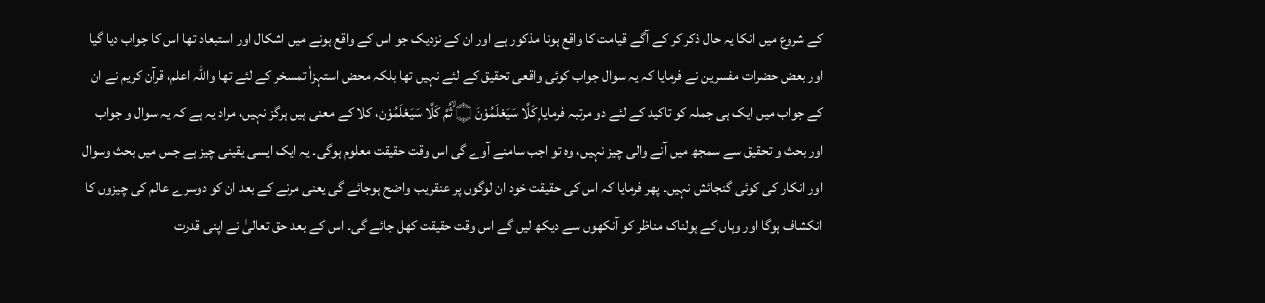کے شروع میں انکا یہ حال ذکر کر کے آگے قیامت کا واقع ہونا مذکور ہے اور ان کے نزدیک جو اس کے واقع ہونے میں اشکال اور استبعاد تھا اس کا جواب دیا گیا اور بعض حضرات مفسرین نے فرمایا کہ یہ سوال جواب کوئی واقعی تحقیق کے لئے نہیں تھا بلکہ محض استہزاٗ تمسخر کے لئے تھا واللہ اعلم، قرآن کریم نے ان کے جواب میں ایک ہی جملہ کو تاکید کے لئے دو مرتبہ فرمایا ۭكَلَّا سَيَعْلَمُوْنَ ۝ ۙثُمَّ كَلَّا سَيَعْلَمُوْن، کلا کے معنی ہیں ہرگز نہیں، مراد یہ ہے کہ یہ سوال و جواب اور بحث و تحقیق سے سمجھ میں آنے والی چیز نہیں، وہ تو اجب سامنے آوے گی اس وقت حقیقت معلوم ہوگی۔ یہ ایک ایسی یقینی چیز ہے جس میں بحث وسوال اور انکار کی کوئی گنجائش نہیں۔ پھر فرمایا کہ اس کی حقیقت خود ان لوگوں پر عنقریب واضح ہوجائے گی یعنی مرنے کے بعد ان کو دوسرے عالم کی چیزوں کا انکشاف ہوگا اور وہاں کے ہولناک مناظر کو آنکھوں سے دیکھ لیں گے اس وقت حقیقت کھل جائے گی۔ اس کے بعد حق تعالیٰ نے اپنی قدرت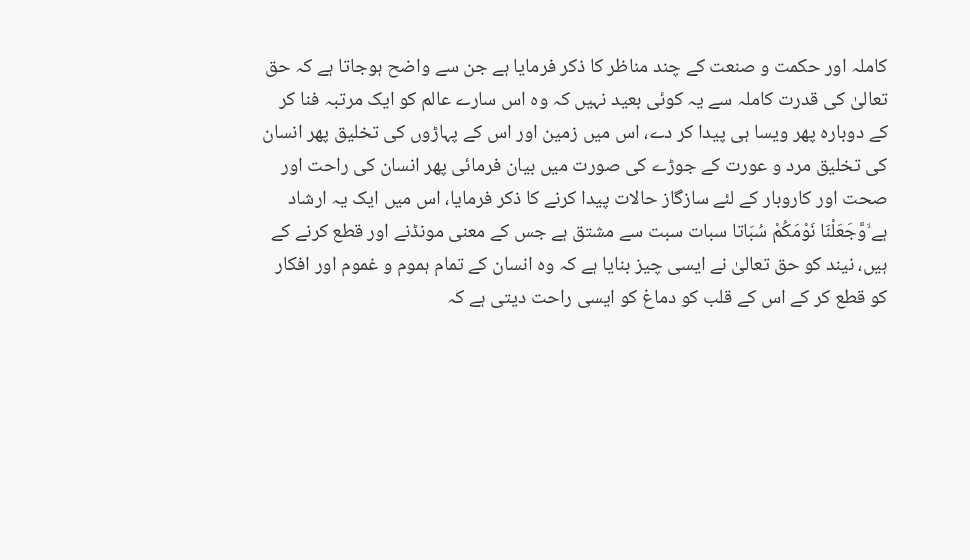کاملہ اور حکمت و صنعت کے چند مناظر کا ذکر فرمایا ہے جن سے واضح ہوجاتا ہے کہ حق تعالیٰ کی قدرت کاملہ سے یہ کوئی بعید نہیں کہ وہ اس سارے عالم کو ایک مرتبہ فنا کر کے دوبارہ پھر ویسا ہی پیدا کر دے، اس میں زمین اور اس کے پہاڑوں کی تخلیق پھر انسان کی تخلیق مرد و عورت کے جوڑے کی صورت میں بیان فرمائی پھر انسان کی راحت اور صحت اور کاروبار کے لئے سازگاز حالات پیدا کرنے کا ذکر فرمایا، اس میں ایک یہ ارشاد ہے ۙوَّجَعَلْنَا نَوْمَكُمْ سُبَاتا سبات سبت سے مشتق ہے جس کے معنی مونڈنے اور قطع کرنے کے ہیں، نیند کو حق تعالیٰ نے ایسی چیز بنایا ہے کہ وہ انسان کے تمام ہموم و غموم اور افکار کو قطع کر کے اس کے قلب کو دماغ کو ایسی راحت دیتی ہے کہ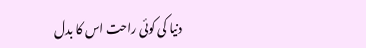دنیا کی کوئی راحت اس کا بدل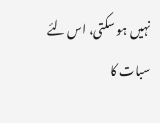نہیں ہو سکتی، اس لئے سبات کا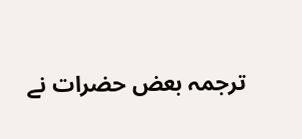ترجمہ بعض حضرات نے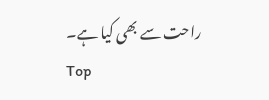راحت سے بھی کیا ہے۔
Top